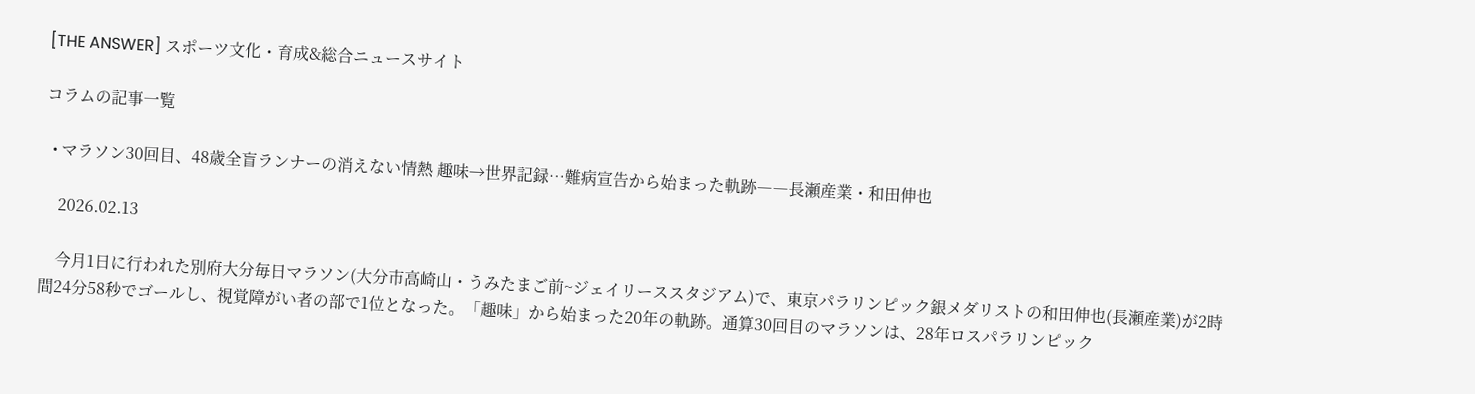[THE ANSWER] スポーツ文化・育成&総合ニュースサイト

コラムの記事一覧

  • マラソン30回目、48歳全盲ランナーの消えない情熱 趣味→世界記録…難病宣告から始まった軌跡――長瀬産業・和田伸也

    2026.02.13

    今月1日に行われた別府大分毎日マラソン(大分市高崎山・うみたまご前~ジェイリーススタジアム)で、東京パラリンピック銀メダリストの和田伸也(長瀬産業)が2時間24分58秒でゴールし、視覚障がい者の部で1位となった。「趣味」から始まった20年の軌跡。通算30回目のマラソンは、28年ロスパラリンピック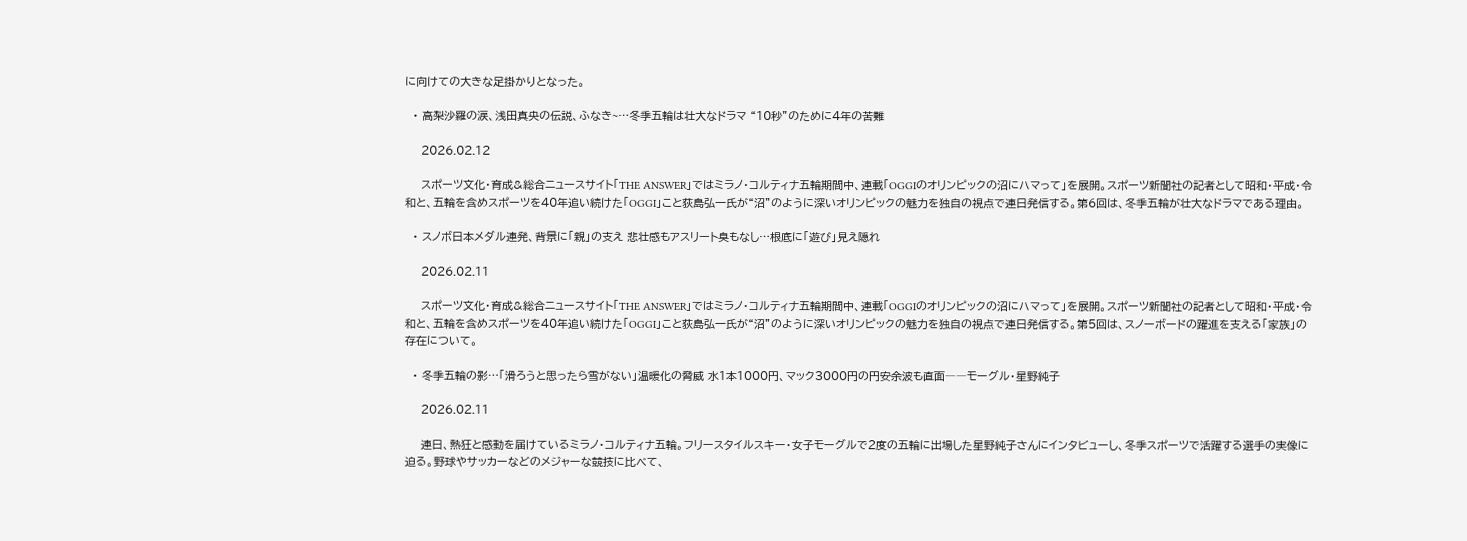に向けての大きな足掛かりとなった。

  • 高梨沙羅の涙、浅田真央の伝説、ふなき~…冬季五輪は壮大なドラマ “10秒”のために4年の苦難

    2026.02.12

    スポーツ文化・育成&総合ニュースサイト「THE ANSWER」ではミラノ・コルティナ五輪期間中、連載「OGGIのオリンピックの沼にハマって」を展開。スポーツ新聞社の記者として昭和・平成・令和と、五輪を含めスポーツを40年追い続けた「OGGI」こと荻島弘一氏が“沼”のように深いオリンピックの魅力を独自の視点で連日発信する。第6回は、冬季五輪が壮大なドラマである理由。

  • スノボ日本メダル連発、背景に「親」の支え 悲壮感もアスリート臭もなし…根底に「遊び」見え隠れ

    2026.02.11

    スポーツ文化・育成&総合ニュースサイト「THE ANSWER」ではミラノ・コルティナ五輪期間中、連載「OGGIのオリンピックの沼にハマって」を展開。スポーツ新聞社の記者として昭和・平成・令和と、五輪を含めスポーツを40年追い続けた「OGGI」こと荻島弘一氏が“沼”のように深いオリンピックの魅力を独自の視点で連日発信する。第5回は、スノーボードの躍進を支える「家族」の存在について。

  • 冬季五輪の影…「滑ろうと思ったら雪がない」温暖化の脅威 水1本1000円、マック3000円の円安余波も直面――モーグル・星野純子

    2026.02.11

    連日、熱狂と感動を届けているミラノ・コルティナ五輪。フリースタイルスキー・女子モーグルで2度の五輪に出場した星野純子さんにインタビューし、冬季スポーツで活躍する選手の実像に迫る。野球やサッカーなどのメジャーな競技に比べて、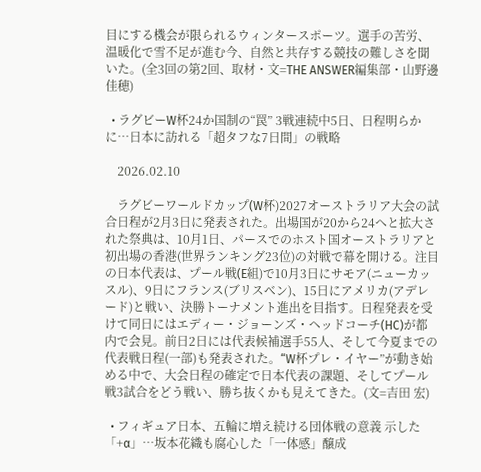目にする機会が限られるウィンタースポーツ。選手の苦労、温暖化で雪不足が進む今、自然と共存する競技の難しさを聞いた。(全3回の第2回、取材・文=THE ANSWER編集部・山野邊 佳穂)

  • ラグビーW杯24か国制の“罠” 3戦連続中5日、日程明らかに…日本に訪れる「超タフな7日間」の戦略

    2026.02.10

    ラグビーワールドカップ(W杯)2027オーストラリア大会の試合日程が2月3日に発表された。出場国が20から24へと拡大された祭典は、10月1日、パースでのホスト国オーストラリアと初出場の香港(世界ランキング23位)の対戦で幕を開ける。注目の日本代表は、プール戦(E組)で10月3日にサモア(ニューカッスル)、9日にフランス(ブリスベン)、15日にアメリカ(アデレード)と戦い、決勝トーナメント進出を目指す。日程発表を受けて同日にはエディー・ジョーンズ・ヘッドコーチ(HC)が都内で会見。前日2日には代表候補選手55人、そして今夏までの代表戦日程(一部)も発表された。“W杯プレ・イヤー”が動き始める中で、大会日程の確定で日本代表の課題、そしてプール戦3試合をどう戦い、勝ち抜くかも見えてきた。(文=吉田 宏)

  • フィギュア日本、五輪に増え続ける団体戦の意義 示した「+α」…坂本花織も腐心した「一体感」醸成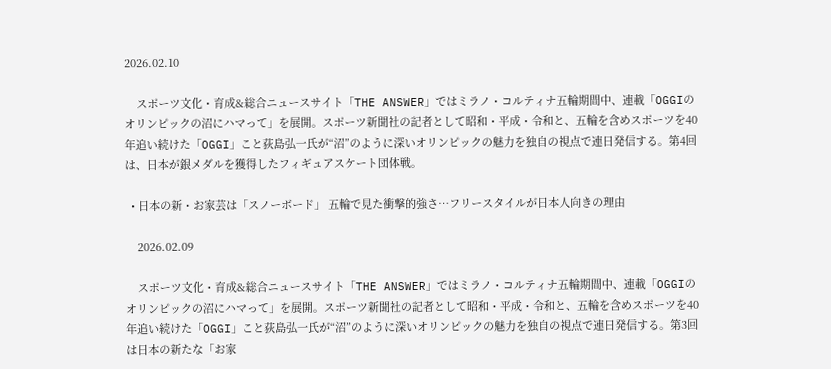2026.02.10

    スポーツ文化・育成&総合ニュースサイト「THE ANSWER」ではミラノ・コルティナ五輪期間中、連載「OGGIのオリンピックの沼にハマって」を展開。スポーツ新聞社の記者として昭和・平成・令和と、五輪を含めスポーツを40年追い続けた「OGGI」こと荻島弘一氏が“沼”のように深いオリンピックの魅力を独自の視点で連日発信する。第4回は、日本が銀メダルを獲得したフィギュアスケート団体戦。

  • 日本の新・お家芸は「スノーボード」 五輪で見た衝撃的強さ…フリースタイルが日本人向きの理由

    2026.02.09

    スポーツ文化・育成&総合ニュースサイト「THE ANSWER」ではミラノ・コルティナ五輪期間中、連載「OGGIのオリンピックの沼にハマって」を展開。スポーツ新聞社の記者として昭和・平成・令和と、五輪を含めスポーツを40年追い続けた「OGGI」こと荻島弘一氏が“沼”のように深いオリンピックの魅力を独自の視点で連日発信する。第3回は日本の新たな「お家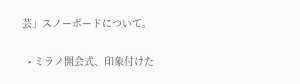芸」スノーボードについて。

  • ミラノ開会式、印象付けた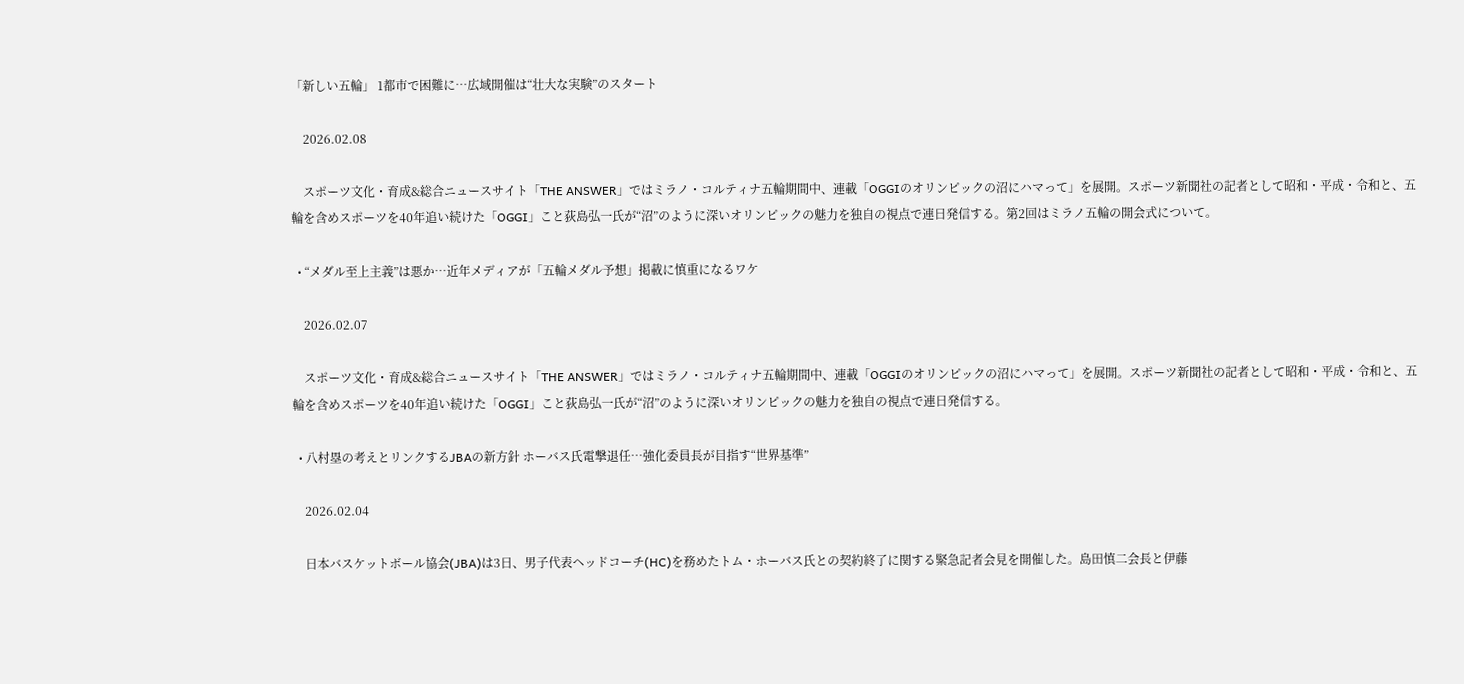「新しい五輪」 1都市で困難に…広域開催は“壮大な実験”のスタート

    2026.02.08

    スポーツ文化・育成&総合ニュースサイト「THE ANSWER」ではミラノ・コルティナ五輪期間中、連載「OGGIのオリンピックの沼にハマって」を展開。スポーツ新聞社の記者として昭和・平成・令和と、五輪を含めスポーツを40年追い続けた「OGGI」こと荻島弘一氏が“沼”のように深いオリンピックの魅力を独自の視点で連日発信する。第2回はミラノ五輪の開会式について。

  • “メダル至上主義”は悪か…近年メディアが「五輪メダル予想」掲載に慎重になるワケ

    2026.02.07

    スポーツ文化・育成&総合ニュースサイト「THE ANSWER」ではミラノ・コルティナ五輪期間中、連載「OGGIのオリンピックの沼にハマって」を展開。スポーツ新聞社の記者として昭和・平成・令和と、五輪を含めスポーツを40年追い続けた「OGGI」こと荻島弘一氏が“沼”のように深いオリンピックの魅力を独自の視点で連日発信する。

  • 八村塁の考えとリンクするJBAの新方針 ホーバス氏電撃退任…強化委員長が目指す“世界基準”

    2026.02.04

    日本バスケットボール協会(JBA)は3日、男子代表ヘッドコーチ(HC)を務めたトム・ホーバス氏との契約終了に関する緊急記者会見を開催した。島田慎二会長と伊藤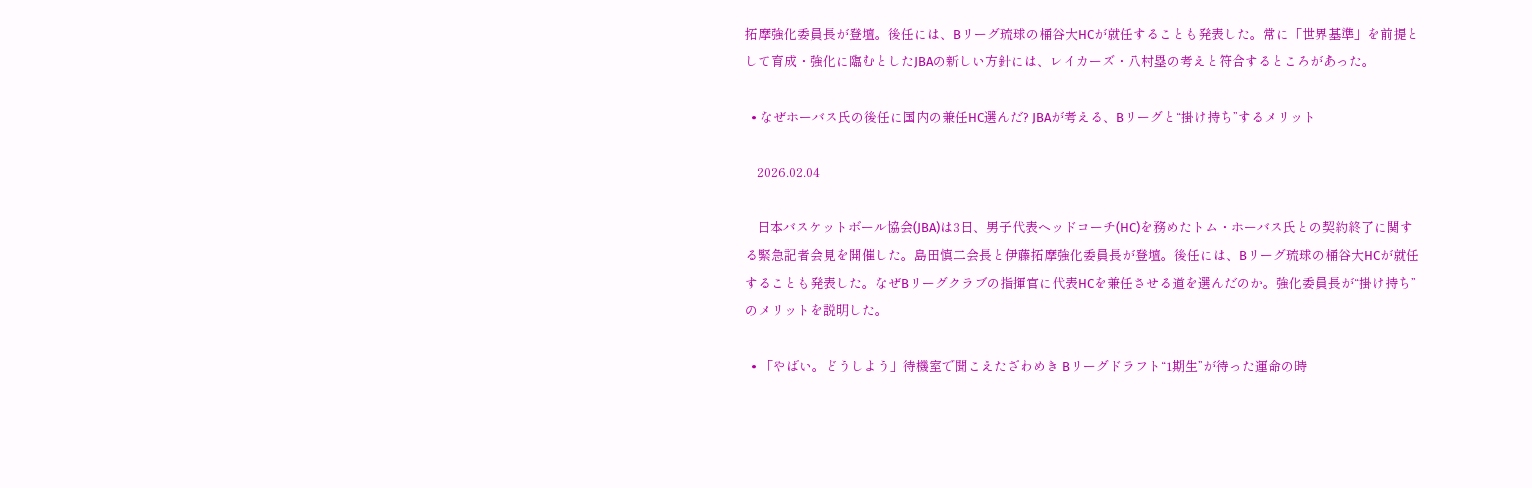拓摩強化委員長が登壇。後任には、Bリーグ琉球の桶谷大HCが就任することも発表した。常に「世界基準」を前提として育成・強化に臨むとしたJBAの新しい方針には、レイカーズ・八村塁の考えと符合するところがあった。

  • なぜホーバス氏の後任に国内の兼任HC選んだ? JBAが考える、Bリーグと“掛け持ち”するメリット

    2026.02.04

    日本バスケットボール協会(JBA)は3日、男子代表ヘッドコーチ(HC)を務めたトム・ホーバス氏との契約終了に関する緊急記者会見を開催した。島田慎二会長と伊藤拓摩強化委員長が登壇。後任には、Bリーグ琉球の桶谷大HCが就任することも発表した。なぜBリーグクラブの指揮官に代表HCを兼任させる道を選んだのか。強化委員長が“掛け持ち”のメリットを説明した。

  • 「やばい。どうしよう」待機室で聞こえたざわめき Bリーグドラフト“1期生”が待った運命の時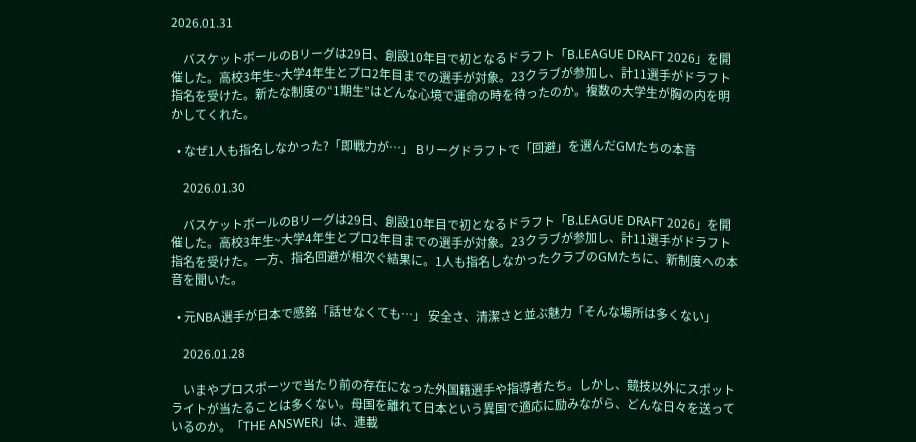2026.01.31

    バスケットボールのBリーグは29日、創設10年目で初となるドラフト「B.LEAGUE DRAFT 2026」を開催した。高校3年生~大学4年生とプロ2年目までの選手が対象。23クラブが参加し、計11選手がドラフト指名を受けた。新たな制度の“1期生”はどんな心境で運命の時を待ったのか。複数の大学生が胸の内を明かしてくれた。

  • なぜ1人も指名しなかった?「即戦力が…」 Bリーグドラフトで「回避」を選んだGMたちの本音

    2026.01.30

    バスケットボールのBリーグは29日、創設10年目で初となるドラフト「B.LEAGUE DRAFT 2026」を開催した。高校3年生~大学4年生とプロ2年目までの選手が対象。23クラブが参加し、計11選手がドラフト指名を受けた。一方、指名回避が相次ぐ結果に。1人も指名しなかったクラブのGMたちに、新制度への本音を聞いた。

  • 元NBA選手が日本で感銘「話せなくても…」 安全さ、清潔さと並ぶ魅力「そんな場所は多くない」

    2026.01.28

    いまやプロスポーツで当たり前の存在になった外国籍選手や指導者たち。しかし、競技以外にスポットライトが当たることは多くない。母国を離れて日本という異国で適応に励みながら、どんな日々を送っているのか。「THE ANSWER」は、連載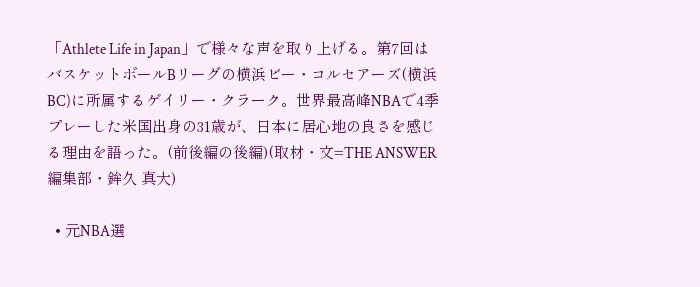「Athlete Life in Japan」で様々な声を取り上げる。第7回はバスケットボールBリーグの横浜ビー・コルセアーズ(横浜BC)に所属するゲイリー・クラーク。世界最高峰NBAで4季プレーした米国出身の31歳が、日本に居心地の良さを感じる理由を語った。(前後編の後編)(取材・文=THE ANSWER編集部・鉾久 真大)

  • 元NBA選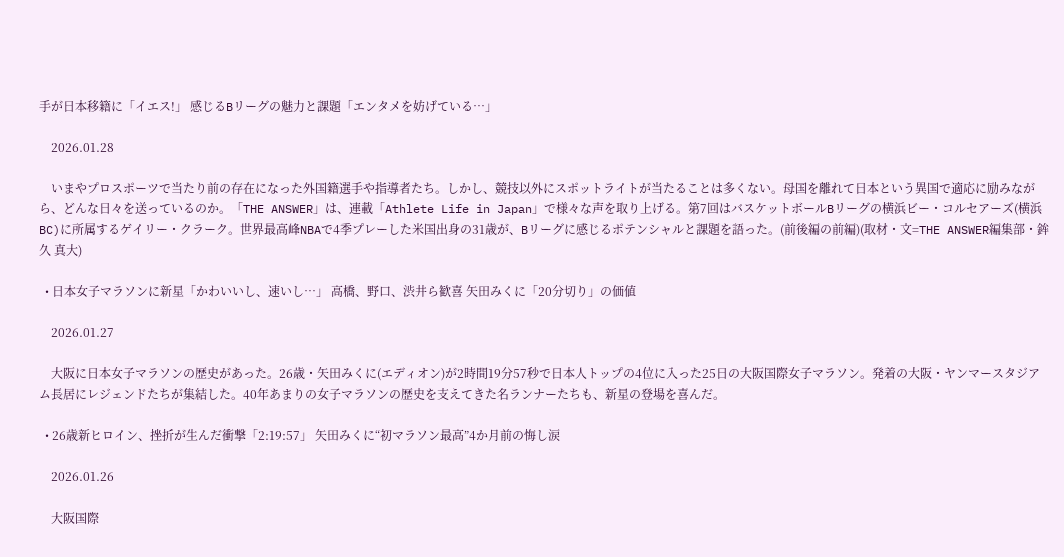手が日本移籍に「イエス!」 感じるBリーグの魅力と課題「エンタメを妨げている…」

    2026.01.28

    いまやプロスポーツで当たり前の存在になった外国籍選手や指導者たち。しかし、競技以外にスポットライトが当たることは多くない。母国を離れて日本という異国で適応に励みながら、どんな日々を送っているのか。「THE ANSWER」は、連載「Athlete Life in Japan」で様々な声を取り上げる。第7回はバスケットボールBリーグの横浜ビー・コルセアーズ(横浜BC)に所属するゲイリー・クラーク。世界最高峰NBAで4季プレーした米国出身の31歳が、Bリーグに感じるポテンシャルと課題を語った。(前後編の前編)(取材・文=THE ANSWER編集部・鉾久 真大)

  • 日本女子マラソンに新星「かわいいし、速いし…」 高橋、野口、渋井ら歓喜 矢田みくに「20分切り」の価値

    2026.01.27

    大阪に日本女子マラソンの歴史があった。26歳・矢田みくに(エディオン)が2時間19分57秒で日本人トップの4位に入った25日の大阪国際女子マラソン。発着の大阪・ヤンマースタジアム長居にレジェンドたちが集結した。40年あまりの女子マラソンの歴史を支えてきた名ランナーたちも、新星の登場を喜んだ。

  • 26歳新ヒロイン、挫折が生んだ衝撃「2:19:57」 矢田みくに“初マラソン最高”4か月前の悔し涙

    2026.01.26

    大阪国際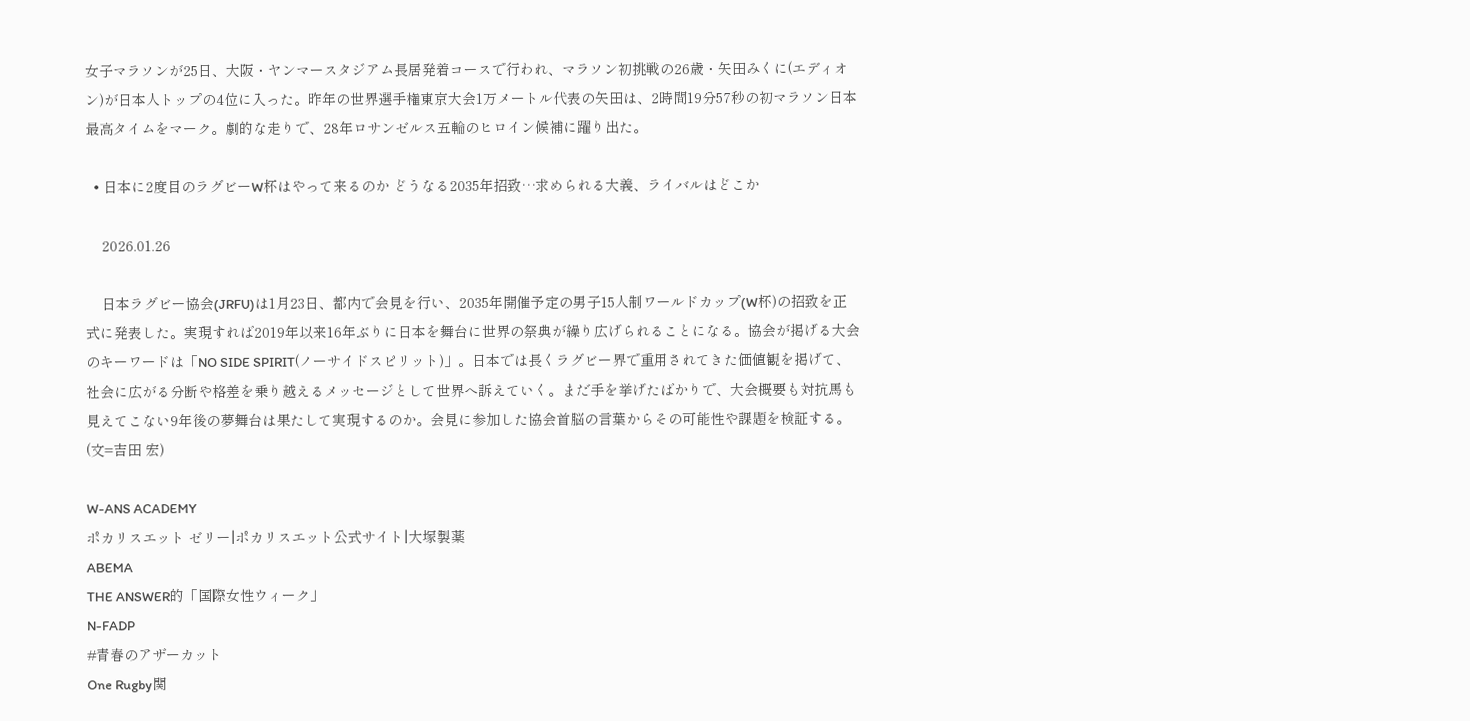女子マラソンが25日、大阪・ヤンマースタジアム長居発着コースで行われ、マラソン初挑戦の26歳・矢田みくに(エディオン)が日本人トップの4位に入った。昨年の世界選手権東京大会1万メートル代表の矢田は、2時間19分57秒の初マラソン日本最高タイムをマーク。劇的な走りで、28年ロサンゼルス五輪のヒロイン候補に躍り出た。

  • 日本に2度目のラグビーW杯はやって来るのか どうなる2035年招致…求められる大義、ライバルはどこか

    2026.01.26

    日本ラグビー協会(JRFU)は1月23日、都内で会見を行い、2035年開催予定の男子15人制ワールドカップ(W杯)の招致を正式に発表した。実現すれば2019年以来16年ぶりに日本を舞台に世界の祭典が繰り広げられることになる。協会が掲げる大会のキーワードは「NO SIDE SPIRIT(ノーサイドスピリット)」。日本では長くラグビー界で重用されてきた価値観を掲げて、社会に広がる分断や格差を乗り越えるメッセージとして世界へ訴えていく。まだ手を挙げたばかりで、大会概要も対抗馬も見えてこない9年後の夢舞台は果たして実現するのか。会見に参加した協会首脳の言葉からその可能性や課題を検証する。(文=吉田 宏)

W-ANS ACADEMY
ポカリスエット ゼリー|ポカリスエット公式サイト|大塚製薬
ABEMA
THE ANSWER的「国際女性ウィーク」
N-FADP
#青春のアザーカット
One Rugby関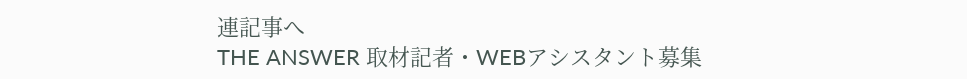連記事へ
THE ANSWER 取材記者・WEBアシスタント募集